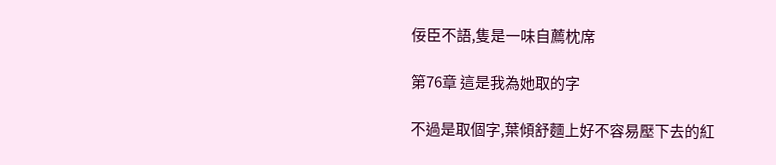佞臣不語,隻是一味自薦枕席

第76章 這是我為她取的字

不過是取個字,葉傾舒麵上好不容易壓下去的紅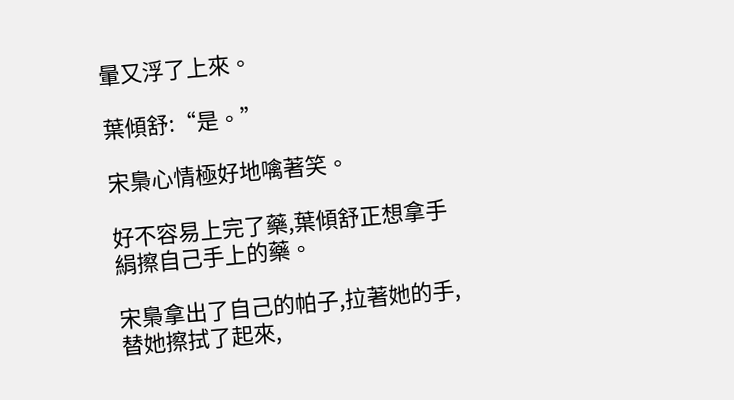暈又浮了上來。

葉傾舒:“是。”

宋梟心情極好地噙著笑。

好不容易上完了藥,葉傾舒正想拿手絹擦自己手上的藥。

宋梟拿出了自己的帕子,拉著她的手,替她擦拭了起來,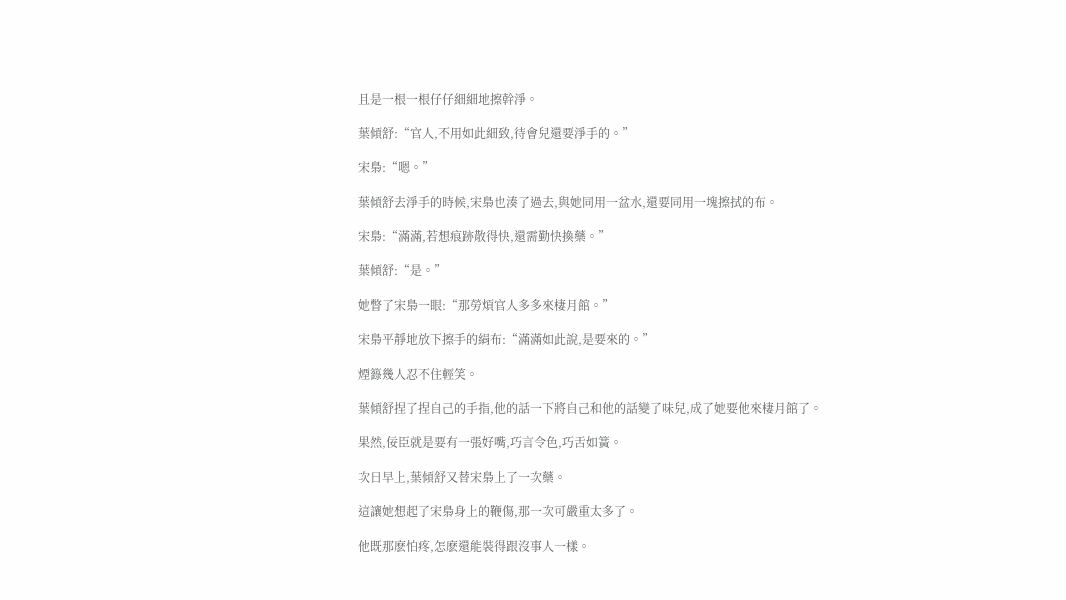且是一根一根仔仔細細地擦幹淨。

葉傾舒:“官人,不用如此細致,待會兒還要淨手的。”

宋梟:“嗯。”

葉傾舒去淨手的時候,宋梟也湊了過去,與她同用一盆水,還要同用一塊擦拭的布。

宋梟:“滿滿,若想痕跡散得快,還需勤快換藥。”

葉傾舒:“是。”

她瞥了宋梟一眼:“那勞煩官人多多來棲月館。”

宋梟平靜地放下擦手的絹布:“滿滿如此說,是要來的。”

煙籙幾人忍不住輕笑。

葉傾舒捏了捏自己的手指,他的話一下將自己和他的話變了味兒,成了她要他來棲月館了。

果然,佞臣就是要有一張好嘴,巧言令色,巧舌如簧。

次日早上,葉傾舒又替宋梟上了一次藥。

這讓她想起了宋梟身上的鞭傷,那一次可嚴重太多了。

他既那麽怕疼,怎麽還能裝得跟沒事人一樣。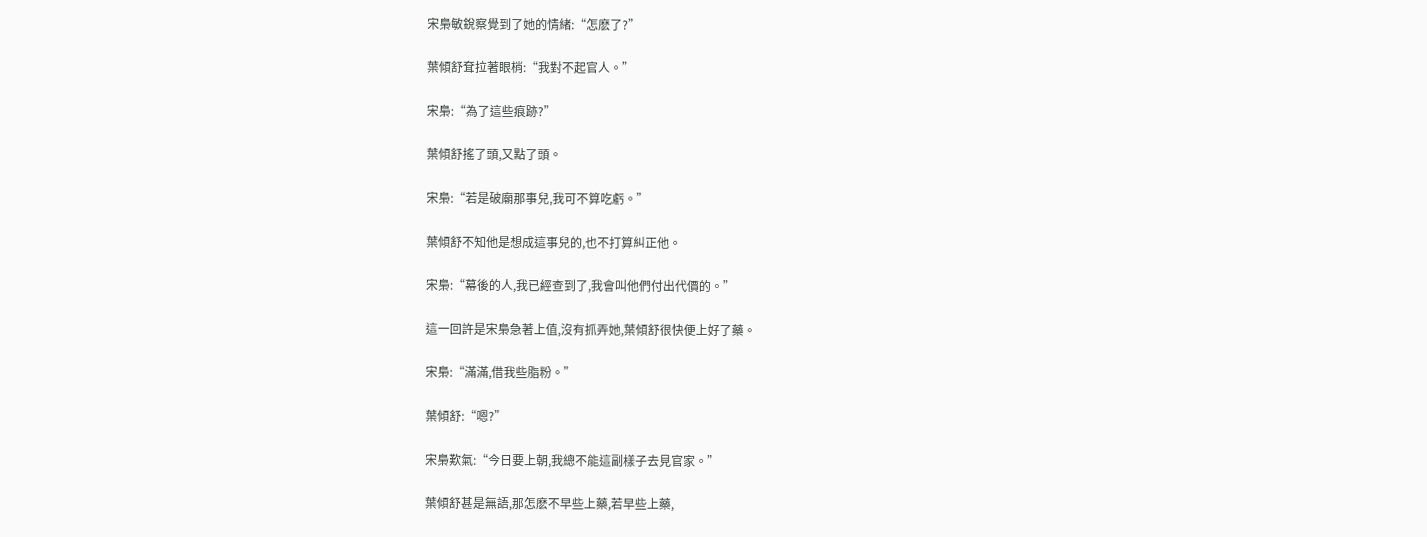宋梟敏銳察覺到了她的情緒:“怎麽了?”

葉傾舒耷拉著眼梢:“我對不起官人。”

宋梟:“為了這些痕跡?”

葉傾舒搖了頭,又點了頭。

宋梟:“若是破廟那事兒,我可不算吃虧。”

葉傾舒不知他是想成這事兒的,也不打算糾正他。

宋梟:“幕後的人,我已經查到了,我會叫他們付出代價的。”

這一回許是宋梟急著上值,沒有抓弄她,葉傾舒很快便上好了藥。

宋梟:“滿滿,借我些脂粉。”

葉傾舒:“嗯?”

宋梟歎氣:“今日要上朝,我總不能這副樣子去見官家。”

葉傾舒甚是無語,那怎麽不早些上藥,若早些上藥,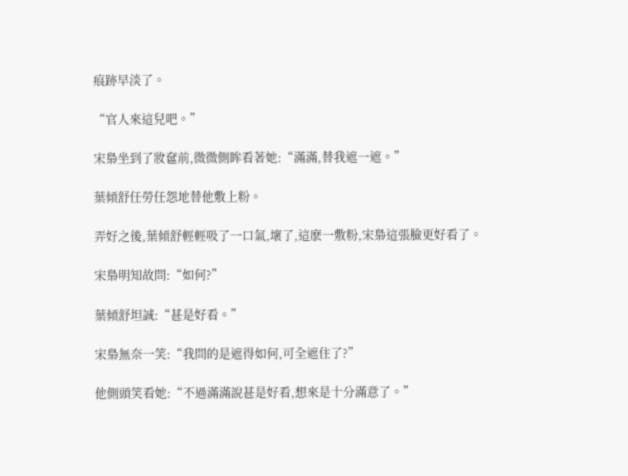痕跡早淡了。

“官人來這兒吧。”

宋梟坐到了妝奩前,微微側眸看著她:“滿滿,替我遮一遮。”

葉傾舒任勞任怨地替他敷上粉。

弄好之後,葉傾舒輕輕吸了一口氣,壞了,這麽一敷粉,宋梟這張臉更好看了。

宋梟明知故問:“如何?”

葉傾舒坦誠:“甚是好看。”

宋梟無奈一笑:“我問的是遮得如何,可全遮住了?”

他側頭笑看她:“不過滿滿說甚是好看,想來是十分滿意了。”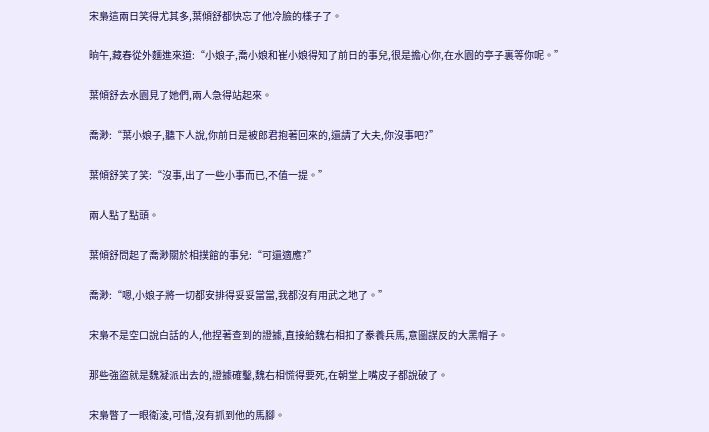宋梟這兩日笑得尤其多,葉傾舒都快忘了他冷臉的樣子了。

晌午,藏春從外麵進來道:“小娘子,喬小娘和崔小娘得知了前日的事兒,很是擔心你,在水園的亭子裏等你呢。”

葉傾舒去水園見了她們,兩人急得站起來。

喬渺:“葉小娘子,聽下人說,你前日是被郎君抱著回來的,還請了大夫,你沒事吧?”

葉傾舒笑了笑:“沒事,出了一些小事而已,不值一提。”

兩人點了點頭。

葉傾舒問起了喬渺關於相撲館的事兒:“可還適應?”

喬渺:“嗯,小娘子將一切都安排得妥妥當當,我都沒有用武之地了。”

宋梟不是空口說白話的人,他捏著查到的證據,直接給魏右相扣了豢養兵馬,意圖謀反的大黑帽子。

那些強盜就是魏凝派出去的,證據確鑿,魏右相慌得要死,在朝堂上嘴皮子都說破了。

宋梟瞥了一眼衛淩,可惜,沒有抓到他的馬腳。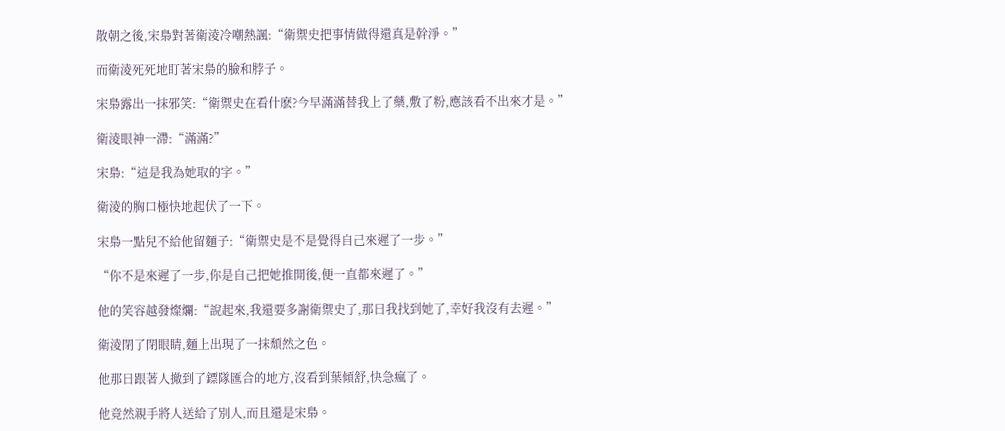散朝之後,宋梟對著衛淩冷嘲熱諷:“衛禦史把事情做得還真是幹淨。”

而衛淩死死地盯著宋梟的臉和脖子。

宋梟露出一抹邪笑:“衛禦史在看什麽?今早滿滿替我上了藥,敷了粉,應該看不出來才是。”

衛淩眼神一滯:“滿滿?”

宋梟:“這是我為她取的字。”

衛淩的胸口極快地起伏了一下。

宋梟一點兒不給他留麵子:“衛禦史是不是覺得自己來遲了一步。”

“你不是來遲了一步,你是自己把她推開後,便一直都來遲了。”

他的笑容越發燦爛:“說起來,我還要多謝衛禦史了,那日我找到她了,幸好我沒有去遲。”

衛淩閉了閉眼睛,麵上出現了一抹頹然之色。

他那日跟著人撤到了鏢隊匯合的地方,沒看到葉傾舒,快急瘋了。

他竟然親手將人送給了別人,而且還是宋梟。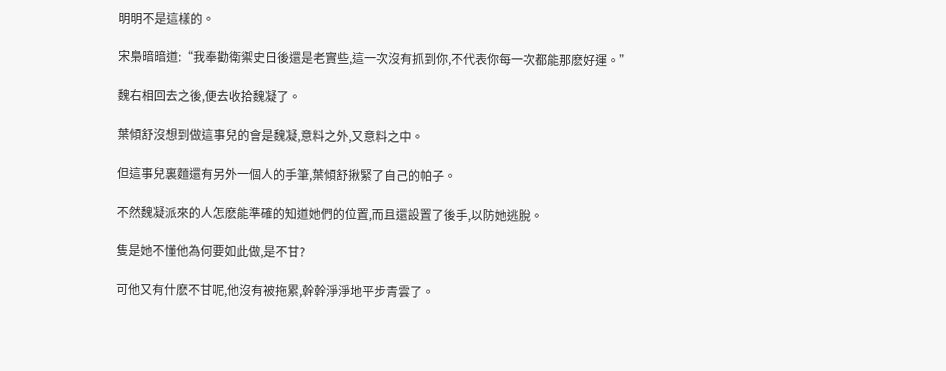明明不是這樣的。

宋梟暗暗道:“我奉勸衛禦史日後還是老實些,這一次沒有抓到你,不代表你每一次都能那麽好運。”

魏右相回去之後,便去收拾魏凝了。

葉傾舒沒想到做這事兒的會是魏凝,意料之外,又意料之中。

但這事兒裏麵還有另外一個人的手筆,葉傾舒揪緊了自己的帕子。

不然魏凝派來的人怎麽能準確的知道她們的位置,而且還設置了後手,以防她逃脫。

隻是她不懂他為何要如此做,是不甘?

可他又有什麽不甘呢,他沒有被拖累,幹幹淨淨地平步青雲了。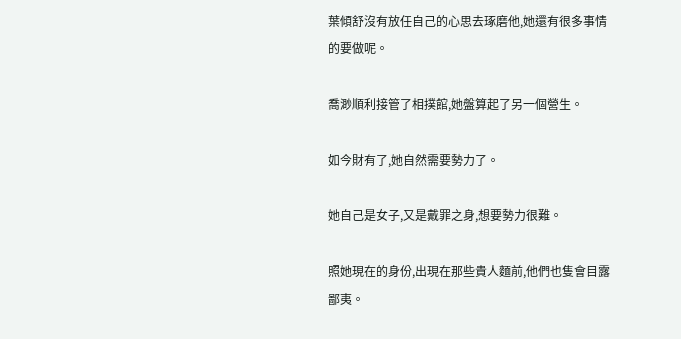葉傾舒沒有放任自己的心思去琢磨他,她還有很多事情的要做呢。

喬渺順利接管了相撲館,她盤算起了另一個營生。

如今財有了,她自然需要勢力了。

她自己是女子,又是戴罪之身,想要勢力很難。

照她現在的身份,出現在那些貴人麵前,他們也隻會目露鄙夷。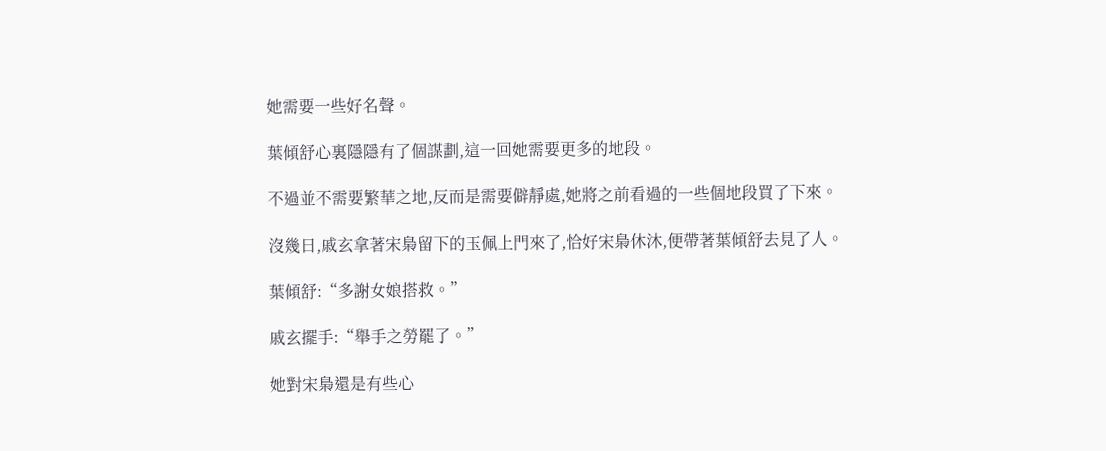她需要一些好名聲。

葉傾舒心裏隱隱有了個謀劃,這一回她需要更多的地段。

不過並不需要繁華之地,反而是需要僻靜處,她將之前看過的一些個地段買了下來。

沒幾日,戚玄拿著宋梟留下的玉佩上門來了,恰好宋梟休沐,便帶著葉傾舒去見了人。

葉傾舒:“多謝女娘搭救。”

戚玄擺手:“舉手之勞罷了。”

她對宋梟還是有些心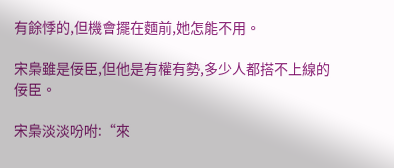有餘悸的,但機會擺在麵前,她怎能不用。

宋梟雖是佞臣,但他是有權有勢,多少人都搭不上線的佞臣。

宋梟淡淡吩咐:“來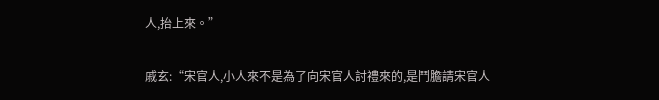人,抬上來。”

戚玄:“宋官人,小人來不是為了向宋官人討禮來的,是鬥膽請宋官人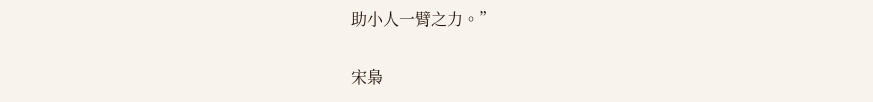助小人一臂之力。”

宋梟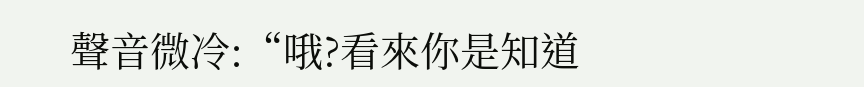聲音微冷:“哦?看來你是知道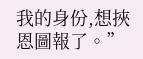我的身份,想挾恩圖報了。”